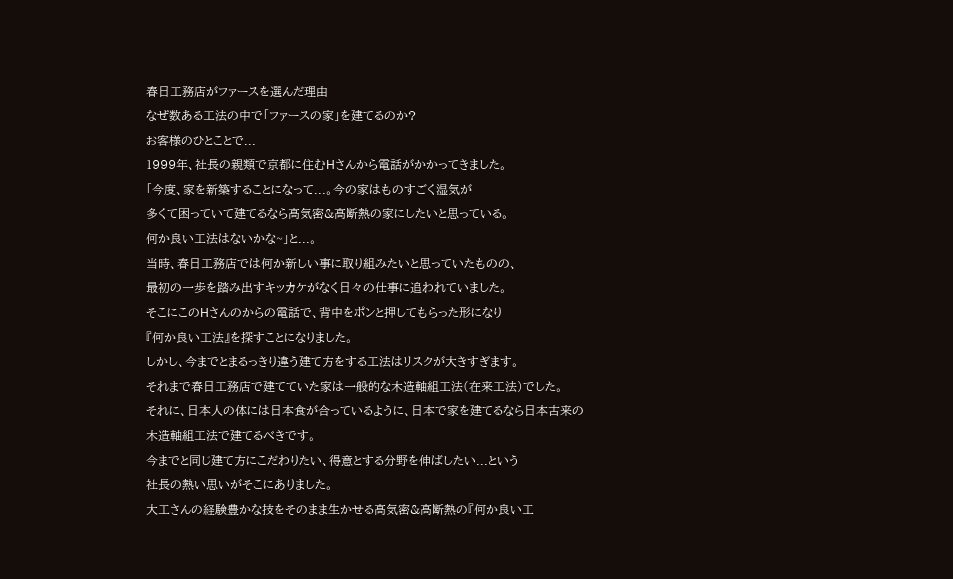春日工務店がファースを選んだ理由
なぜ数ある工法の中で「ファースの家」を建てるのか?
お客様のひとことで...
1999年、社長の親類で京都に住むHさんから電話がかかってきました。
「今度、家を新築することになって...。今の家はものすごく湿気が
多くて困っていて建てるなら高気密&高断熱の家にしたいと思っている。
何か良い工法はないかな~」と...。
当時、春日工務店では何か新しい事に取り組みたいと思っていたものの、
最初の一歩を踏み出すキッカケがなく日々の仕事に追われていました。
そこにこのHさんのからの電話で、背中をポンと押してもらった形になり
『何か良い工法』を探すことになりました。
しかし、今までとまるっきり違う建て方をする工法はリスクが大きすぎます。
それまで春日工務店で建てていた家は一般的な木造軸組工法(在来工法)でした。
それに、日本人の体には日本食が合っているように、日本で家を建てるなら日本古来の
木造軸組工法で建てるべきです。
今までと同じ建て方にこだわりたい、得意とする分野を伸ばしたい...という
社長の熱い思いがそこにありました。
大工さんの経験豊かな技をそのまま生かせる高気密&高断熱の『何か良い工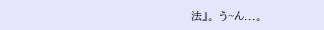法』。 う~ん...。